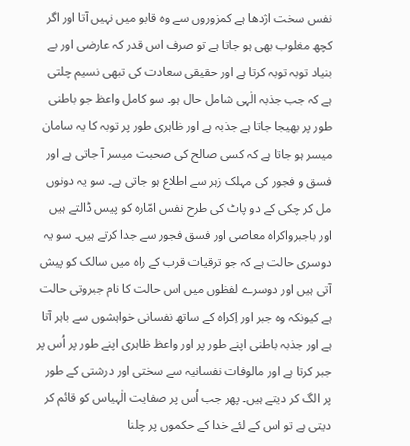نفس سخت اژدھا ہے کمزوروں سے وہ قابو میں نہیں آتا اور اگر کچھ مغلوب بھی ہو جاتا ہے تو صرف اس قدر کہ عارضی اور بے بنیاد توبہ توبہ کرتا ہے اور حقیقی سعادت کی تبھی نسیم چلتی ہے کہ جب جذبہ الٰہی شامل حال ہو۔ سو کامل واعظ جو باطنی طور پر بھیجا جاتا ہے جذبہ ہے اور ظاہری طور پر توبہ کا یہ سامان میسر ہو جاتا ہے کہ کسی صالح کی صحبت میسر آ جاتی ہے اور فسق و فجور کی مہلک زہر سے اطلاع ہو جاتی ہے۔ سو یہ دونوں مل کر چکی کے دو پاٹ کی طرح نفس امّارہ کو پیس ڈالتے ہیں اور باجبرواکراہ معاصی اور فسق فجور سے جدا کرتے ہیں۔ سو یہ دوسری حالت ہے کہ جو ترقیات قرب کے راہ میں سالک کو پیش آتی ہیں اور دوسرے لفظوں میں اس حالت کا نام جبروتی حالت ہے کیونکہ وہ جبر اور اِکراہ کے ساتھ نفسانی خواہشوں سے باہر آتا ہے اور جذبہ باطنی اپنے طور پر اور واعظ ظاہری اپنے طور پر اُس پر جبر کرتا ہے اور مالوفات نفسانیہ سے سختی اور درشتی کے طور پر الگ کر دیتے ہیں۔ پھر جب اُس پر صفایت الٰہیاس کو قائم کر دیتی ہے تو اس کے لئے خدا کے حکموں پر چلنا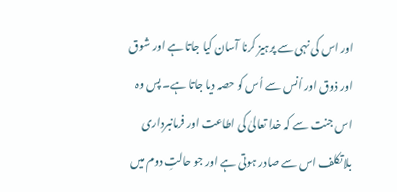اور اس کی نہی سے پرہیز کرنا آسان کیا جاتا ہے اور شوق اور ذوق اور اُنس سے اُس کو حصہ دیا جاتا ہے۔ پس وہ اس جنت سے کہ خدا تعالیٰ کی اطاعت اور فرمانبرداری بلاتکلف اس سے صادر ہوتی ہے اور جو حالتِ دوم میں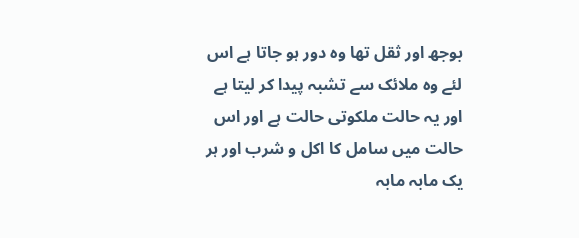بوجھ اور ثقل تھا وہ دور ہو جاتا ہے اس لئے وہ ملائک سے تشبہ پیدا کر لیتا ہے اور یہ حالت ملکوتی حالت ہے اور اس حالت میں سامل کا اکل و شرب اور ہر یک مابہ مابہ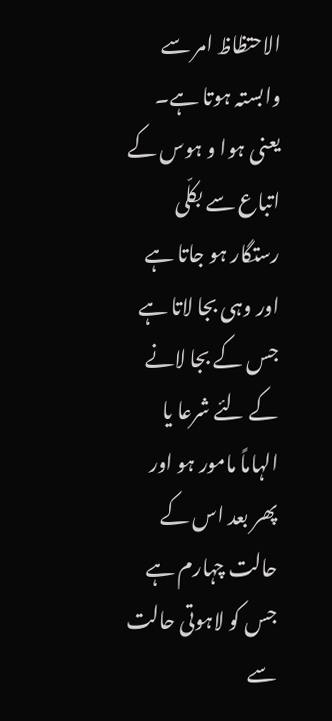الاحتظاظ امر سے وابستہ ہوتا ہے۔ یعنی ہوا و ہوس کے اتباع سے بکلّی رستگار ہو جاتا ہے اور وہی بجا لاتا ہے جس کے بجا لانے کے لئے شرعا یا الہاماً مامور ہو اور پھر بعد اس کے حالت چہارم ہے جس کو لاہوتی حالت سے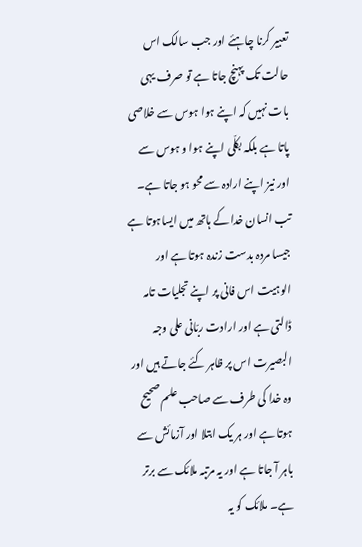تعبیر کرنا چاہئے اور جب سالک اس حالت تک پہنچ جاتا ہے تو صرف یہی بات نہیں کہ اپنے ہوا ہوس سے خلاصی پاتا ہے بلکہ بکلّی اپنے ہوا و ہوس سے اور نیز اپنے ارادہ سے محو ہو جاتا ہے۔ تب انسان خدا کے ہاتھ میں ایساہوتا ہے جیسا مردہ بدست زندہ ہوتا ہے اور الوہیت اس فانی پر اپنے تجلیات تامہ ڈالتی ہے اور ارادت ربّانی علی وجہ البصیرت اس پر ظاہر کئے جاتے ہیں اور وہ خدا کی طرف سے صاحب علم صحیح ہوتا ہے اور ہر یک ابتلا اور آزمائش سے باہر آ جاتا ہے اور یہ مرتبہ ملائک سے برتر ہے۔ ملائک کو یہ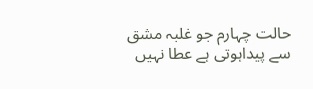حالت چہارم جو غلبہ مشق سے پیداہوتی ہے عطا نہیں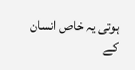ہوتی یہ خاص انسان کے